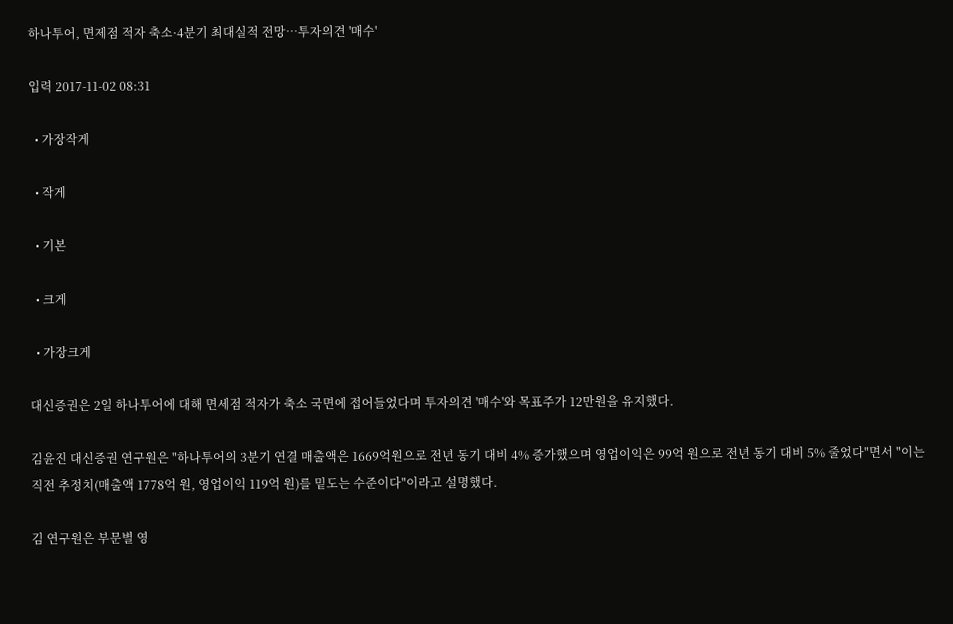하나투어, 면제점 적자 축소·4분기 최대실적 전망…투자의견 '매수'

입력 2017-11-02 08:31

  • 가장작게

  • 작게

  • 기본

  • 크게

  • 가장크게

대신증권은 2일 하나투어에 대해 면세점 적자가 축소 국면에 접어들었다며 투자의견 '매수'와 목표주가 12만원을 유지했다.

김윤진 대신증권 연구원은 "하나투어의 3분기 연결 매출액은 1669억원으로 전년 동기 대비 4% 증가했으며 영업이익은 99억 원으로 전년 동기 대비 5% 줄었다"면서 "이는 직전 추정치(매출액 1778억 원, 영업이익 119억 원)를 밑도는 수준이다"이라고 설명했다.

김 연구원은 부문별 영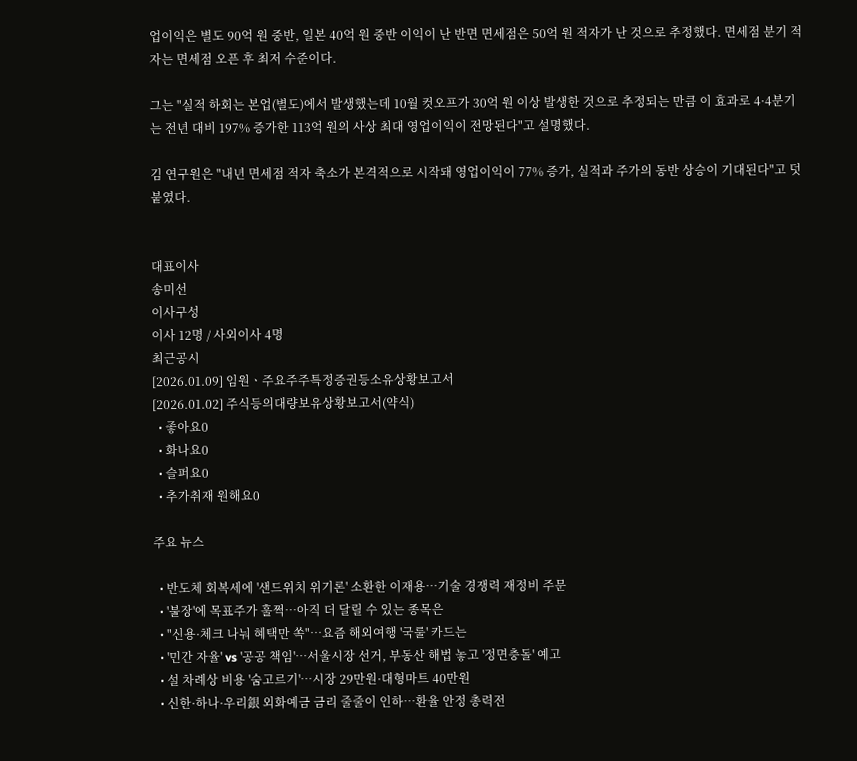업이익은 별도 90억 원 중반, 일본 40억 원 중반 이익이 난 반면 면세점은 50억 원 적자가 난 것으로 추정했다. 면세점 분기 적자는 면세점 오픈 후 최저 수준이다.

그는 "실적 하회는 본업(별도)에서 발생했는데 10월 컷오프가 30억 원 이상 발생한 것으로 추정되는 만큼 이 효과로 4·4분기는 전년 대비 197% 증가한 113억 원의 사상 최대 영업이익이 전망된다"고 설명했다.

김 연구원은 "내년 면세점 적자 축소가 본격적으로 시작돼 영업이익이 77% 증가, 실적과 주가의 동반 상승이 기대된다"고 덧붙였다.


대표이사
송미선
이사구성
이사 12명 / 사외이사 4명
최근공시
[2026.01.09] 임원ㆍ주요주주특정증권등소유상황보고서
[2026.01.02] 주식등의대량보유상황보고서(약식)
  • 좋아요0
  • 화나요0
  • 슬퍼요0
  • 추가취재 원해요0

주요 뉴스

  • 반도체 회복세에 '샌드위치 위기론' 소환한 이재용⋯기술 경쟁력 재정비 주문
  • '불장'에 목표주가 훌쩍…아직 더 달릴 수 있는 종목은
  • "신용·체크 나눠 혜택만 쏙"…요즘 해외여행 '국룰' 카드는
  • '민간 자율' vs '공공 책임'…서울시장 선거, 부동산 해법 놓고 '정면충돌' 예고
  • 설 차례상 비용 '숨고르기'…시장 29만원·대형마트 40만원
  • 신한·하나·우리銀 외화예금 금리 줄줄이 인하…환율 안정 총력전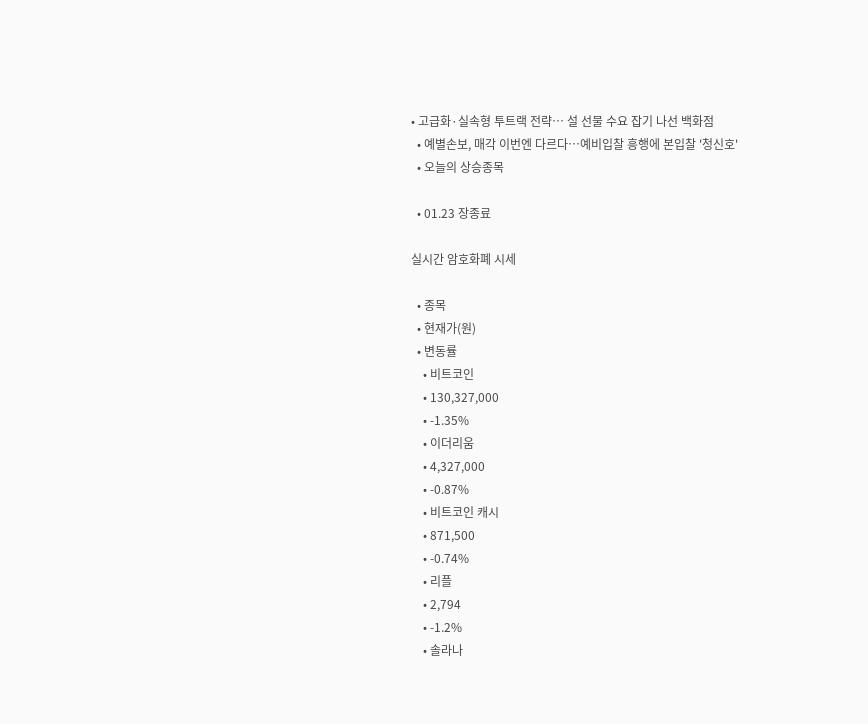• 고급화·실속형 투트랙 전략… 설 선물 수요 잡기 나선 백화점
  • 예별손보, 매각 이번엔 다르다…예비입찰 흥행에 본입찰 '청신호'
  • 오늘의 상승종목

  • 01.23 장종료

실시간 암호화폐 시세

  • 종목
  • 현재가(원)
  • 변동률
    • 비트코인
    • 130,327,000
    • -1.35%
    • 이더리움
    • 4,327,000
    • -0.87%
    • 비트코인 캐시
    • 871,500
    • -0.74%
    • 리플
    • 2,794
    • -1.2%
    • 솔라나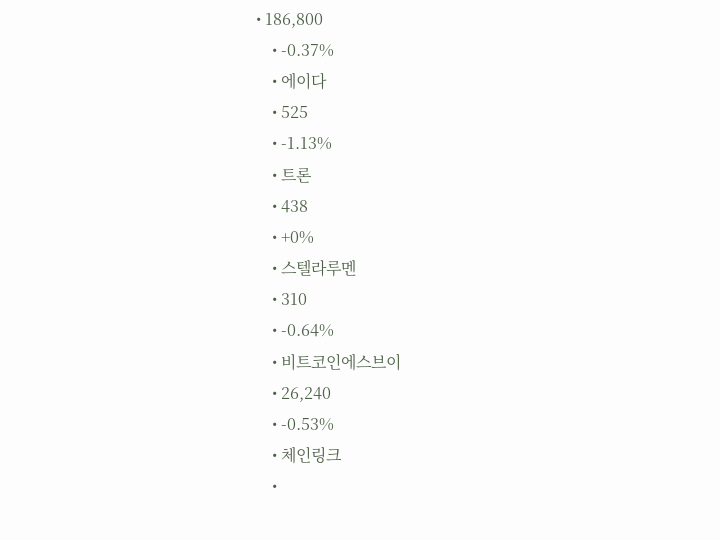• 186,800
    • -0.37%
    • 에이다
    • 525
    • -1.13%
    • 트론
    • 438
    • +0%
    • 스텔라루멘
    • 310
    • -0.64%
    • 비트코인에스브이
    • 26,240
    • -0.53%
    • 체인링크
    •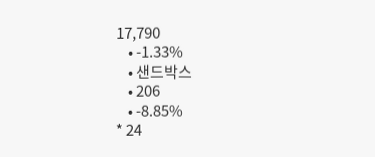17,790
    • -1.33%
    • 샌드박스
    • 206
    • -8.85%
* 24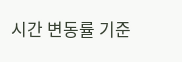시간 변동률 기준